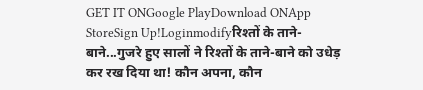GET IT ONGoogle PlayDownload ONApp StoreSign Up!Loginmodifyरिश्तों के ताने-बाने...गुजरे हुए सालों ने रिश्तों के ताने-बाने को उधेड़ कर रख दिया था! कौन अपना, कौन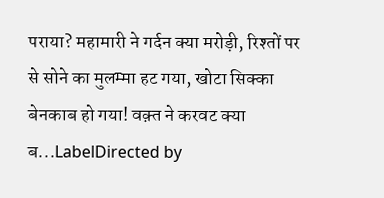पराया? महामारी ने गर्दन क्या मरोड़ी, रिश्तों पर से सोने का मुलम्मा हट गया, खोटा सिक्का बेनकाब हो गया! वक़्त ने करवट क्या ब...LabelDirected by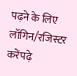पढ़ने के लिए लॉगिन/रजिस्टर करेंपढ़े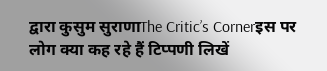द्वारा कुसुम सुराणाThe Critic’s Cornerइस पर लोग क्या कह रहे हैं टिप्पणी लिखें